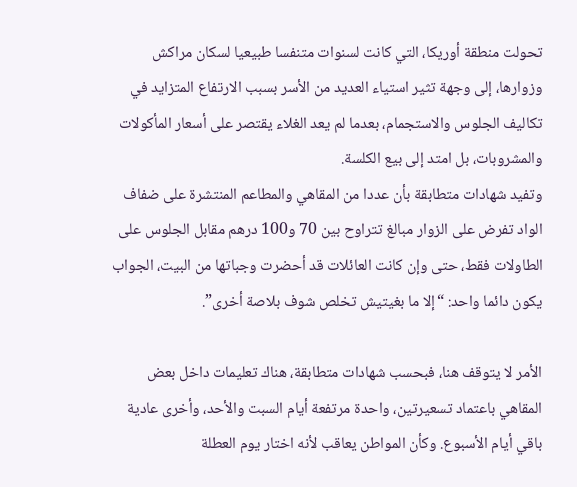تحولت منطقة أوريكا، التي كانت لسنوات متنفسا طبيعيا لسكان مراكش وزوارها، إلى وجهة تثير استياء العديد من الأسر بسبب الارتفاع المتزايد في تكاليف الجلوس والاستجمام، بعدما لم يعد الغلاء يقتصر على أسعار المأكولات والمشروبات، بل امتد إلى بيع الكلسة.
وتفيد شهادات متطابقة بأن عددا من المقاهي والمطاعم المنتشرة على ضفاف الواد تفرض على الزوار مبالغ تتراوح بين 70 و100 درهم مقابل الجلوس على الطاولات فقط، حتى وإن كانت العائلات قد أحضرت وجباتها من البيت، الجواب يكون دائما واحد: “إلا ما بغيتيش تخلص شوف بلاصة أخرى”.

الأمر لا يتوقف هنا، فبحسب شهادات متطابقة، هناك تعليمات داخل بعض المقاهي باعتماد تسعيرتين، واحدة مرتفعة أيام السبت والأحد، وأخرى عادية باقي أيام الأسبوع. وكأن المواطن يعاقب لأنه اختار يوم العطلة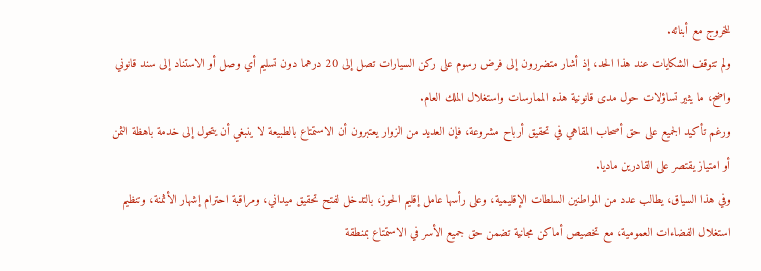للخروج مع أبنائه.
ولم تتوقف الشكايات عند هذا الحد، إذ أشار متضررون إلى فرض رسوم على ركن السيارات تصل إلى 20 درهما دون تسليم أي وصل أو الاستناد إلى سند قانوني واضح، ما يثير تساؤلات حول مدى قانونية هذه الممارسات واستغلال الملك العام.
ورغم تأكيد الجميع على حق أصحاب المقاهي في تحقيق أرباح مشروعة، فإن العديد من الزوار يعتبرون أن الاستمتاع بالطبيعة لا ينبغي أن يتحول إلى خدمة باهظة الثمن أو امتياز يقتصر على القادرين ماديا.
وفي هذا السياق، يطالب عدد من المواطنين السلطات الإقليمية، وعلى رأسها عامل إقليم الحوز، بالتدخل لفتح تحقيق ميداني، ومراقبة احترام إشهار الأثمنة، وتنظيم استغلال الفضاءات العمومية، مع تخصيص أماكن مجانية تضمن حق جميع الأسر في الاستمتاع بمنطقة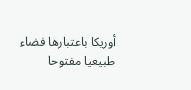أوريكا باعتبارها فضاء طبيعيا مفتوحا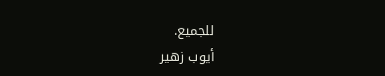للجميع.
أيوب زهير